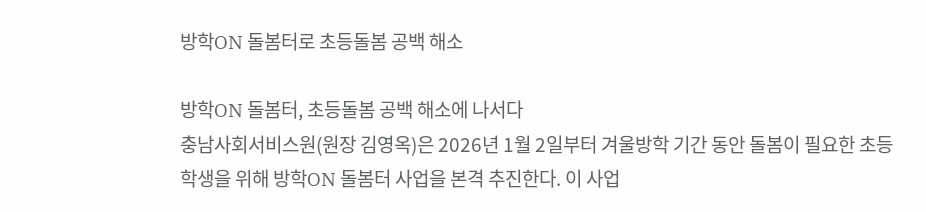방학ON 돌봄터로 초등돌봄 공백 해소

방학ON 돌봄터, 초등돌봄 공백 해소에 나서다
충남사회서비스원(원장 김영옥)은 2026년 1월 2일부터 겨울방학 기간 동안 돌봄이 필요한 초등학생을 위해 방학ON 돌봄터 사업을 본격 추진한다. 이 사업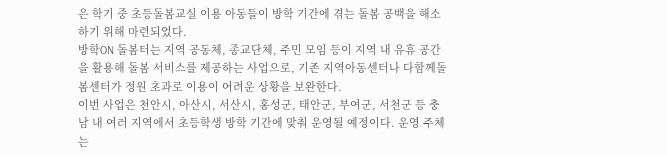은 학기 중 초등돌봄교실 이용 아동들이 방학 기간에 겪는 돌봄 공백을 해소하기 위해 마련되었다.
방학ON 돌봄터는 지역 공동체, 종교단체, 주민 모임 등이 지역 내 유휴 공간을 활용해 돌봄 서비스를 제공하는 사업으로, 기존 지역아동센터나 다함께돌봄센터가 정원 초과로 이용이 어려운 상황을 보완한다.
이번 사업은 천안시, 아산시, 서산시, 홍성군, 태안군, 부여군, 서천군 등 충남 내 여러 지역에서 초등학생 방학 기간에 맞춰 운영될 예정이다. 운영 주체는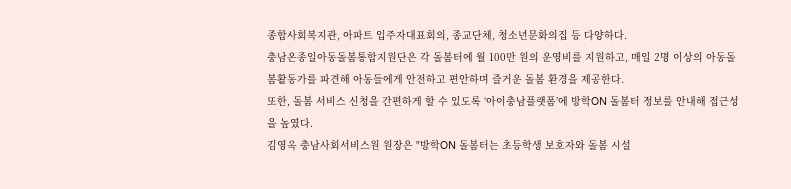종합사회복지관, 아파트 입주자대표회의, 종교단체, 청소년문화의집 등 다양하다.
충남온종일아동돌봄통합지원단은 각 돌봄터에 월 100만 원의 운영비를 지원하고, 매일 2명 이상의 아동돌봄활동가를 파견해 아동들에게 안전하고 편안하며 즐거운 돌봄 환경을 제공한다.
또한, 돌봄 서비스 신청을 간편하게 할 수 있도록 ‘아이충남플랫폼’에 방학ON 돌봄터 정보를 안내해 접근성을 높였다.
김영옥 충남사회서비스원 원장은 "방학ON 돌봄터는 초등학생 보호자와 돌봄 시설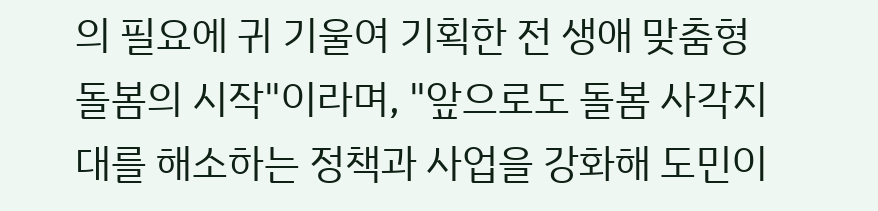의 필요에 귀 기울여 기획한 전 생애 맞춤형 돌봄의 시작"이라며, "앞으로도 돌봄 사각지대를 해소하는 정책과 사업을 강화해 도민이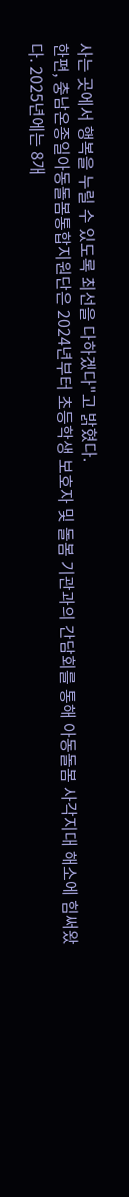사는 곳에서 행복을 누릴 수 있도록 최선을 다하겠다"고 밝혔다.
한편, 충남온종일아동돌봄통합지원단은 2024년부터 초등학생 보호자 및 돌봄 기관과의 간담회를 통해 아동돌봄 사각지대 해소에 힘써왔다. 2025년에는 8개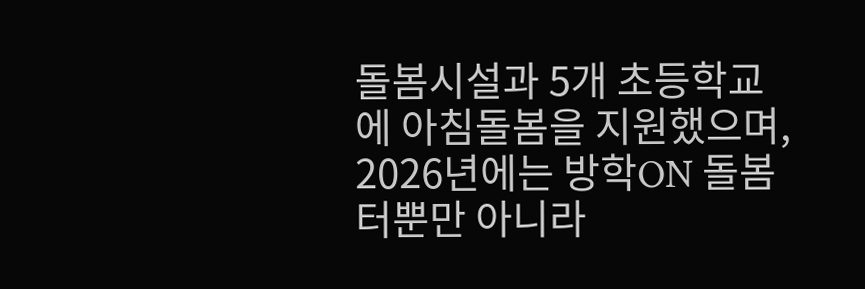돌봄시설과 5개 초등학교에 아침돌봄을 지원했으며, 2026년에는 방학ON 돌봄터뿐만 아니라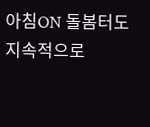아침ON 돌봄터도 지속적으로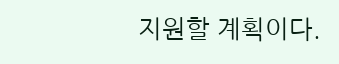지원할 계획이다.